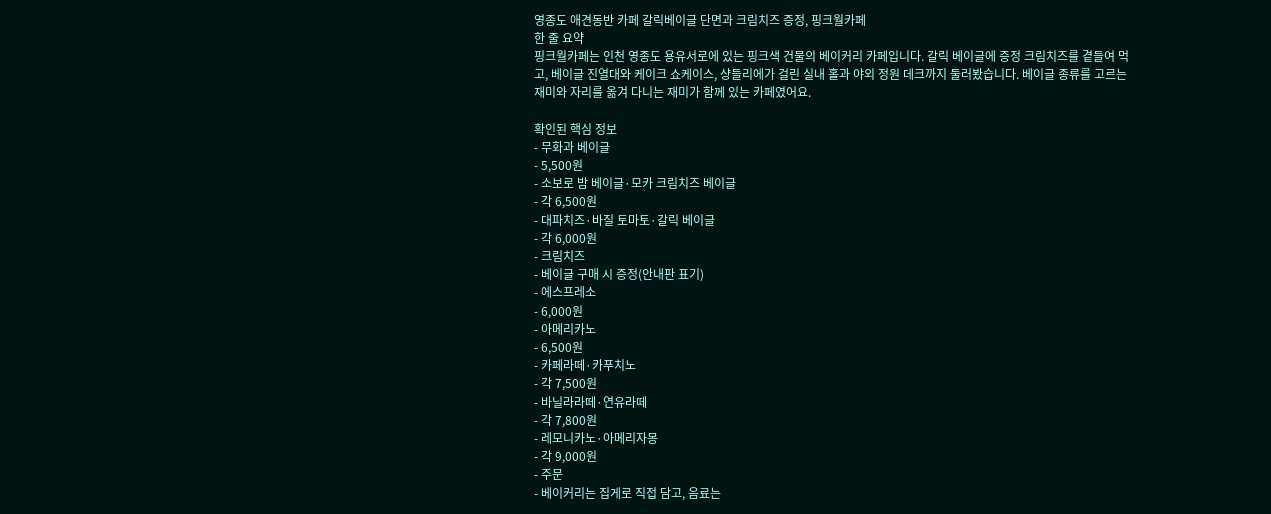영종도 애견동반 카페 갈릭베이글 단면과 크림치즈 증정, 핑크월카페
한 줄 요약
핑크월카페는 인천 영종도 용유서로에 있는 핑크색 건물의 베이커리 카페입니다. 갈릭 베이글에 증정 크림치즈를 곁들여 먹고, 베이글 진열대와 케이크 쇼케이스, 샹들리에가 걸린 실내 홀과 야외 정원 데크까지 둘러봤습니다. 베이글 종류를 고르는 재미와 자리를 옮겨 다니는 재미가 함께 있는 카페였어요.

확인된 핵심 정보
- 무화과 베이글
- 5,500원
- 소보로 밤 베이글·모카 크림치즈 베이글
- 각 6,500원
- 대파치즈·바질 토마토·갈릭 베이글
- 각 6,000원
- 크림치즈
- 베이글 구매 시 증정(안내판 표기)
- 에스프레소
- 6,000원
- 아메리카노
- 6,500원
- 카페라떼·카푸치노
- 각 7,500원
- 바닐라라떼·연유라떼
- 각 7,800원
- 레모니카노·아메리자몽
- 각 9,000원
- 주문
- 베이커리는 집게로 직접 담고, 음료는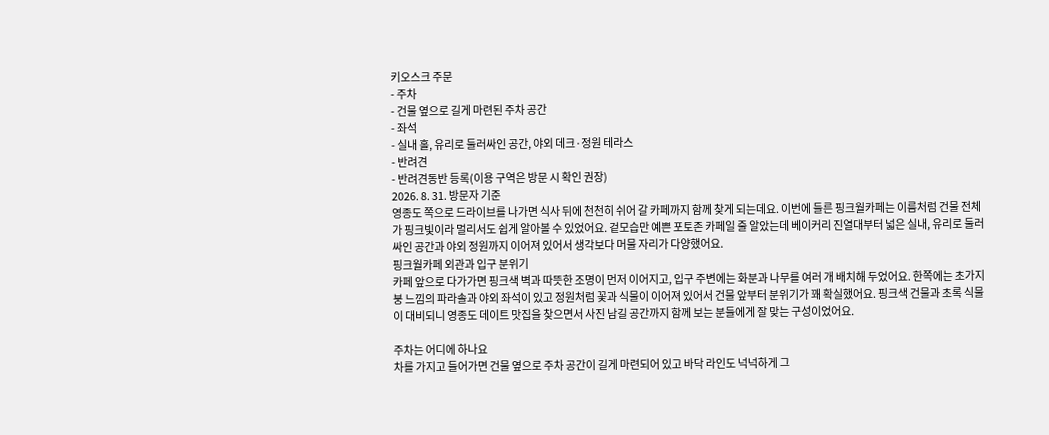키오스크 주문
- 주차
- 건물 옆으로 길게 마련된 주차 공간
- 좌석
- 실내 홀, 유리로 둘러싸인 공간, 야외 데크·정원 테라스
- 반려견
- 반려견동반 등록(이용 구역은 방문 시 확인 권장)
2026. 8. 31. 방문자 기준
영종도 쪽으로 드라이브를 나가면 식사 뒤에 천천히 쉬어 갈 카페까지 함께 찾게 되는데요. 이번에 들른 핑크월카페는 이름처럼 건물 전체가 핑크빛이라 멀리서도 쉽게 알아볼 수 있었어요. 겉모습만 예쁜 포토존 카페일 줄 알았는데 베이커리 진열대부터 넓은 실내, 유리로 둘러싸인 공간과 야외 정원까지 이어져 있어서 생각보다 머물 자리가 다양했어요.
핑크월카페 외관과 입구 분위기
카페 앞으로 다가가면 핑크색 벽과 따뜻한 조명이 먼저 이어지고, 입구 주변에는 화분과 나무를 여러 개 배치해 두었어요. 한쪽에는 초가지붕 느낌의 파라솔과 야외 좌석이 있고 정원처럼 꽃과 식물이 이어져 있어서 건물 앞부터 분위기가 꽤 확실했어요. 핑크색 건물과 초록 식물이 대비되니 영종도 데이트 맛집을 찾으면서 사진 남길 공간까지 함께 보는 분들에게 잘 맞는 구성이었어요.

주차는 어디에 하나요
차를 가지고 들어가면 건물 옆으로 주차 공간이 길게 마련되어 있고 바닥 라인도 넉넉하게 그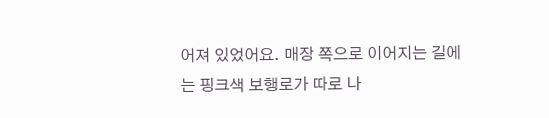어져 있었어요. 매장 쪽으로 이어지는 길에는 핑크색 보행로가 따로 나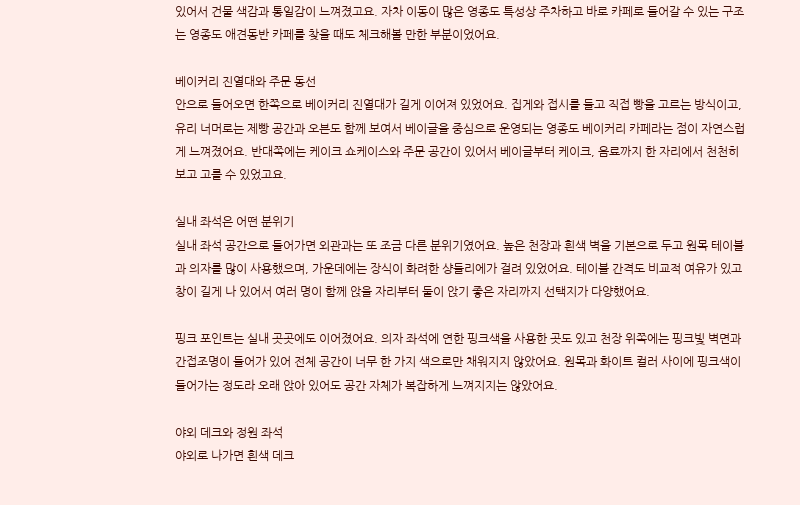있어서 건물 색감과 통일감이 느껴졌고요. 자차 이동이 많은 영종도 특성상 주차하고 바로 카페로 들어갈 수 있는 구조는 영종도 애견동반 카페를 찾을 때도 체크해볼 만한 부분이었어요.

베이커리 진열대와 주문 동선
안으로 들어오면 한쪽으로 베이커리 진열대가 길게 이어져 있었어요. 집게와 접시를 들고 직접 빵을 고르는 방식이고, 유리 너머로는 제빵 공간과 오븐도 함께 보여서 베이글을 중심으로 운영되는 영종도 베이커리 카페라는 점이 자연스럽게 느껴졌어요. 반대쪽에는 케이크 쇼케이스와 주문 공간이 있어서 베이글부터 케이크, 음료까지 한 자리에서 천천히 보고 고를 수 있었고요.

실내 좌석은 어떤 분위기
실내 좌석 공간으로 들어가면 외관과는 또 조금 다른 분위기였어요. 높은 천장과 흰색 벽을 기본으로 두고 원목 테이블과 의자를 많이 사용했으며, 가운데에는 장식이 화려한 샹들리에가 걸려 있었어요. 테이블 간격도 비교적 여유가 있고 창이 길게 나 있어서 여러 명이 함께 앉을 자리부터 둘이 앉기 좋은 자리까지 선택지가 다양했어요.

핑크 포인트는 실내 곳곳에도 이어졌어요. 의자 좌석에 연한 핑크색을 사용한 곳도 있고 천장 위쪽에는 핑크빛 벽면과 간접조명이 들어가 있어 전체 공간이 너무 한 가지 색으로만 채워지지 않았어요. 원목과 화이트 컬러 사이에 핑크색이 들어가는 정도라 오래 앉아 있어도 공간 자체가 복잡하게 느껴지지는 않았어요.

야외 데크와 정원 좌석
야외로 나가면 흰색 데크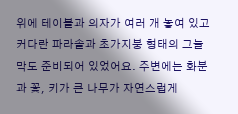위에 테이블과 의자가 여러 개 놓여 있고 커다란 파라솔과 초가지붕 형태의 그늘막도 준비되어 있었어요. 주변에는 화분과 꽃, 키가 큰 나무가 자연스럽게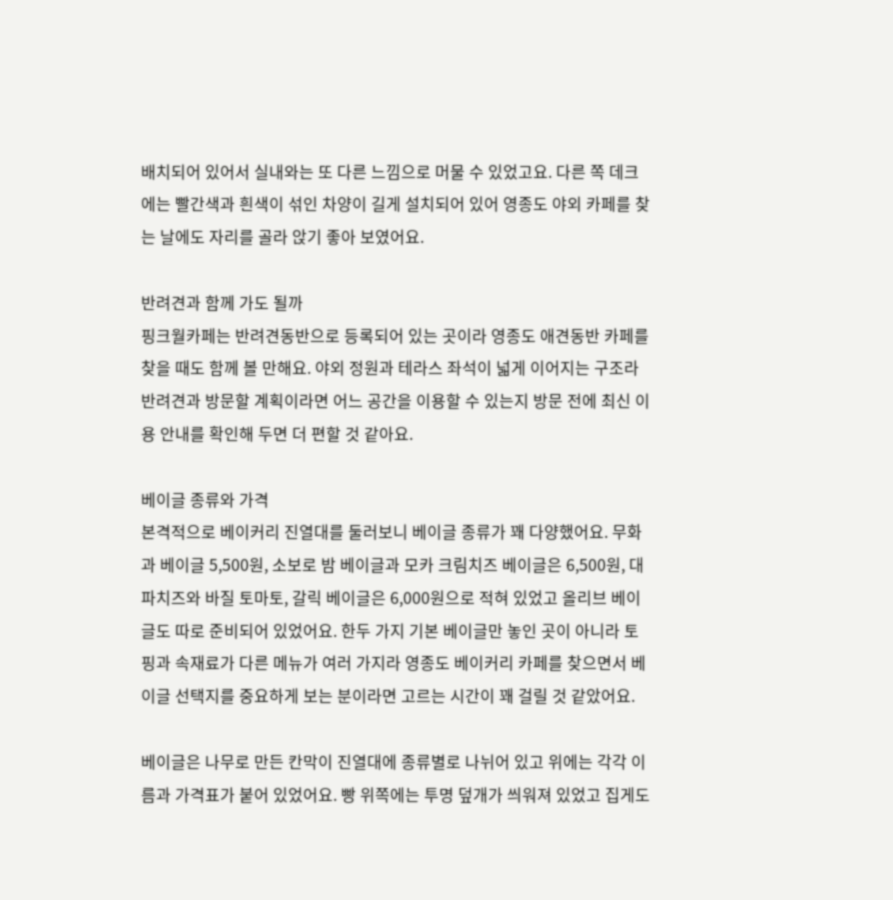배치되어 있어서 실내와는 또 다른 느낌으로 머물 수 있었고요. 다른 쪽 데크에는 빨간색과 흰색이 섞인 차양이 길게 설치되어 있어 영종도 야외 카페를 찾는 날에도 자리를 골라 앉기 좋아 보였어요.

반려견과 함께 가도 될까
핑크월카페는 반려견동반으로 등록되어 있는 곳이라 영종도 애견동반 카페를 찾을 때도 함께 볼 만해요. 야외 정원과 테라스 좌석이 넓게 이어지는 구조라 반려견과 방문할 계획이라면 어느 공간을 이용할 수 있는지 방문 전에 최신 이용 안내를 확인해 두면 더 편할 것 같아요.

베이글 종류와 가격
본격적으로 베이커리 진열대를 둘러보니 베이글 종류가 꽤 다양했어요. 무화과 베이글 5,500원, 소보로 밤 베이글과 모카 크림치즈 베이글은 6,500원, 대파치즈와 바질 토마토, 갈릭 베이글은 6,000원으로 적혀 있었고 올리브 베이글도 따로 준비되어 있었어요. 한두 가지 기본 베이글만 놓인 곳이 아니라 토핑과 속재료가 다른 메뉴가 여러 가지라 영종도 베이커리 카페를 찾으면서 베이글 선택지를 중요하게 보는 분이라면 고르는 시간이 꽤 걸릴 것 같았어요.

베이글은 나무로 만든 칸막이 진열대에 종류별로 나뉘어 있고 위에는 각각 이름과 가격표가 붙어 있었어요. 빵 위쪽에는 투명 덮개가 씌워져 있었고 집게도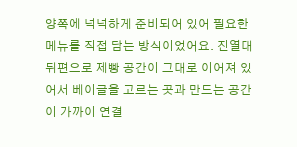양쪽에 넉넉하게 준비되어 있어 필요한 메뉴를 직접 담는 방식이었어요. 진열대 뒤편으로 제빵 공간이 그대로 이어져 있어서 베이글을 고르는 곳과 만드는 공간이 가까이 연결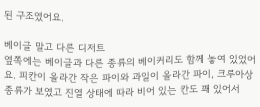된 구조였어요.

베이글 말고 다른 디저트
옆쪽에는 베이글과 다른 종류의 베이커리도 함께 놓여 있었어요. 피칸이 올라간 작은 파이와 과일이 올라간 파이, 크루아상 종류가 보였고 진열 상태에 따라 비어 있는 칸도 꽤 있어서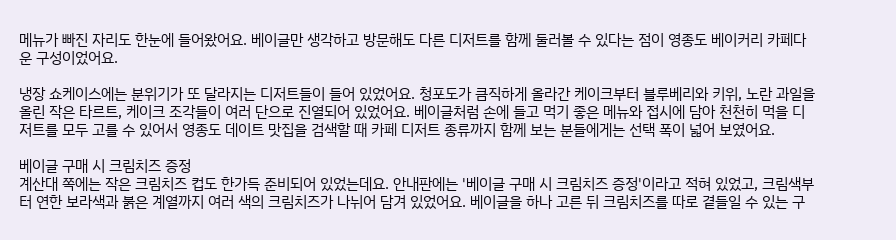메뉴가 빠진 자리도 한눈에 들어왔어요. 베이글만 생각하고 방문해도 다른 디저트를 함께 둘러볼 수 있다는 점이 영종도 베이커리 카페다운 구성이었어요.

냉장 쇼케이스에는 분위기가 또 달라지는 디저트들이 들어 있었어요. 청포도가 큼직하게 올라간 케이크부터 블루베리와 키위, 노란 과일을 올린 작은 타르트, 케이크 조각들이 여러 단으로 진열되어 있었어요. 베이글처럼 손에 들고 먹기 좋은 메뉴와 접시에 담아 천천히 먹을 디저트를 모두 고를 수 있어서 영종도 데이트 맛집을 검색할 때 카페 디저트 종류까지 함께 보는 분들에게는 선택 폭이 넓어 보였어요.

베이글 구매 시 크림치즈 증정
계산대 쪽에는 작은 크림치즈 컵도 한가득 준비되어 있었는데요. 안내판에는 '베이글 구매 시 크림치즈 증정'이라고 적혀 있었고, 크림색부터 연한 보라색과 붉은 계열까지 여러 색의 크림치즈가 나뉘어 담겨 있었어요. 베이글을 하나 고른 뒤 크림치즈를 따로 곁들일 수 있는 구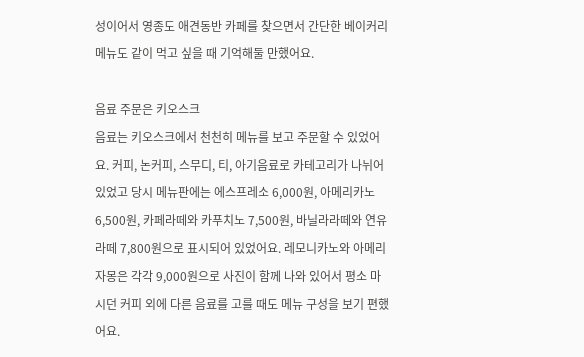성이어서 영종도 애견동반 카페를 찾으면서 간단한 베이커리 메뉴도 같이 먹고 싶을 때 기억해둘 만했어요.

음료 주문은 키오스크
음료는 키오스크에서 천천히 메뉴를 보고 주문할 수 있었어요. 커피, 논커피, 스무디, 티, 아기음료로 카테고리가 나뉘어 있었고 당시 메뉴판에는 에스프레소 6,000원, 아메리카노 6,500원, 카페라떼와 카푸치노 7,500원, 바닐라라떼와 연유라떼 7,800원으로 표시되어 있었어요. 레모니카노와 아메리자몽은 각각 9,000원으로 사진이 함께 나와 있어서 평소 마시던 커피 외에 다른 음료를 고를 때도 메뉴 구성을 보기 편했어요.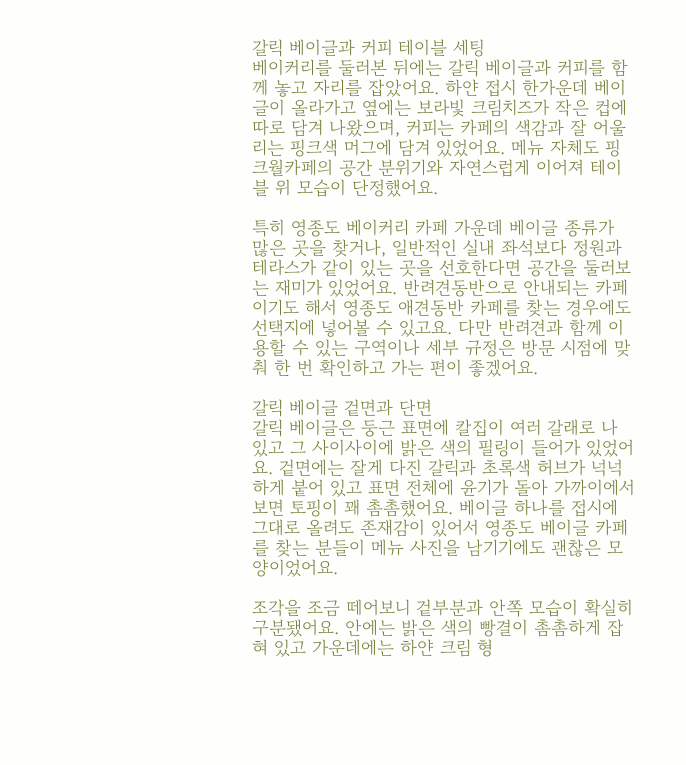갈릭 베이글과 커피 테이블 세팅
베이커리를 둘러본 뒤에는 갈릭 베이글과 커피를 함께 놓고 자리를 잡았어요. 하얀 접시 한가운데 베이글이 올라가고 옆에는 보라빛 크림치즈가 작은 컵에 따로 담겨 나왔으며, 커피는 카페의 색감과 잘 어울리는 핑크색 머그에 담겨 있었어요. 메뉴 자체도 핑크월카페의 공간 분위기와 자연스럽게 이어져 테이블 위 모습이 단정했어요.

특히 영종도 베이커리 카페 가운데 베이글 종류가 많은 곳을 찾거나, 일반적인 실내 좌석보다 정원과 테라스가 같이 있는 곳을 선호한다면 공간을 둘러보는 재미가 있었어요. 반려견동반으로 안내되는 카페이기도 해서 영종도 애견동반 카페를 찾는 경우에도 선택지에 넣어볼 수 있고요. 다만 반려견과 함께 이용할 수 있는 구역이나 세부 규정은 방문 시점에 맞춰 한 번 확인하고 가는 편이 좋겠어요.

갈릭 베이글 겉면과 단면
갈릭 베이글은 둥근 표면에 칼집이 여러 갈래로 나 있고 그 사이사이에 밝은 색의 필링이 들어가 있었어요. 겉면에는 잘게 다진 갈릭과 초록색 허브가 넉넉하게 붙어 있고 표면 전체에 윤기가 돌아 가까이에서 보면 토핑이 꽤 촘촘했어요. 베이글 하나를 접시에 그대로 올려도 존재감이 있어서 영종도 베이글 카페를 찾는 분들이 메뉴 사진을 남기기에도 괜찮은 모양이었어요.

조각을 조금 떼어보니 겉부분과 안쪽 모습이 확실히 구분됐어요. 안에는 밝은 색의 빵결이 촘촘하게 잡혀 있고 가운데에는 하얀 크림 형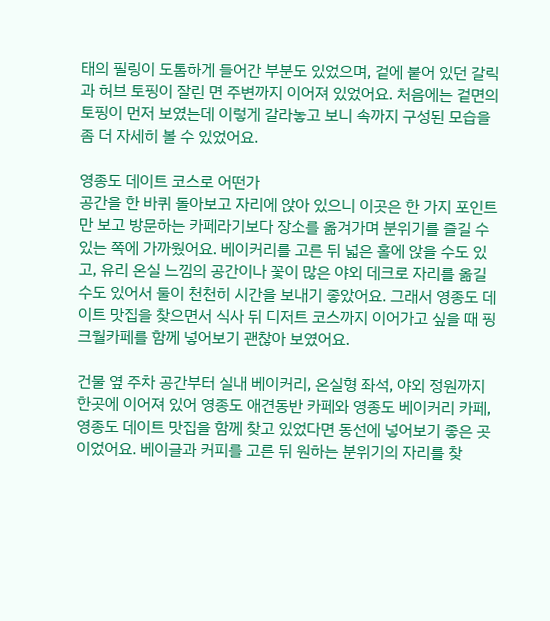태의 필링이 도톰하게 들어간 부분도 있었으며, 겉에 붙어 있던 갈릭과 허브 토핑이 잘린 면 주변까지 이어져 있었어요. 처음에는 겉면의 토핑이 먼저 보였는데 이렇게 갈라놓고 보니 속까지 구성된 모습을 좀 더 자세히 볼 수 있었어요.

영종도 데이트 코스로 어떤가
공간을 한 바퀴 돌아보고 자리에 앉아 있으니 이곳은 한 가지 포인트만 보고 방문하는 카페라기보다 장소를 옮겨가며 분위기를 즐길 수 있는 쪽에 가까웠어요. 베이커리를 고른 뒤 넓은 홀에 앉을 수도 있고, 유리 온실 느낌의 공간이나 꽃이 많은 야외 데크로 자리를 옮길 수도 있어서 둘이 천천히 시간을 보내기 좋았어요. 그래서 영종도 데이트 맛집을 찾으면서 식사 뒤 디저트 코스까지 이어가고 싶을 때 핑크월카페를 함께 넣어보기 괜찮아 보였어요.

건물 옆 주차 공간부터 실내 베이커리, 온실형 좌석, 야외 정원까지 한곳에 이어져 있어 영종도 애견동반 카페와 영종도 베이커리 카페, 영종도 데이트 맛집을 함께 찾고 있었다면 동선에 넣어보기 좋은 곳이었어요. 베이글과 커피를 고른 뒤 원하는 분위기의 자리를 찾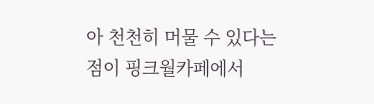아 천천히 머물 수 있다는 점이 핑크월카페에서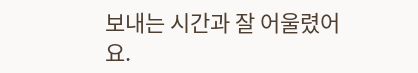보내는 시간과 잘 어울렸어요.